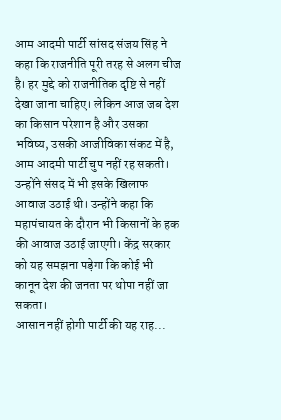आम आदमी पार्टी सांसद संजय सिंह ने कहा कि राजनीति पूरी तरह से अलग चीज है। हर मुद्दे को राजनीतिक दृष्टि से नहीं देखा जाना चाहिए। लेकिन आज जब देश का किसान परेशान है और उसका भविष्य, उसकी आजीविका संकट में है, आम आदमी पार्टी चुप नहीं रह सकती। उन्होंने संसद में भी इसके खिलाफ आवाज उठाई थी। उन्होंने कहा कि महापंचायत के दौरान भी किसानों के हक की आवाज उठाई जाएगी। केंद्र सरकार को यह समझना पड़ेगा कि कोई भी कानून देश की जनता पर थोपा नहीं जा सकता।
आसान नहीं होगी पार्टी की यह राह...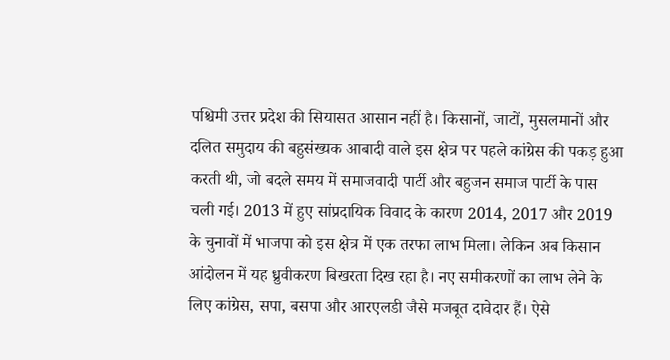पश्चिमी उत्तर प्रदेश की सियासत आसान नहीं है। किसानों, जाटों, मुसलमानों और दलित समुदाय की बहुसंख्यक आबादी वाले इस क्षेत्र पर पहले कांग्रेस की पकड़ हुआ करती थी, जो बदले समय में समाजवादी पार्टी और बहुजन समाज पार्टी के पास चली गई। 2013 में हुए सांप्रदायिक विवाद के कारण 2014, 2017 और 2019 के चुनावों में भाजपा को इस क्षेत्र में एक तरफा लाभ मिला। लेकिन अब किसान आंदोलन में यह ध्रुवीकरण बिखरता दिख रहा है। नए समीकरणों का लाभ लेने के लिए कांग्रेस, सपा, बसपा और आरएलडी जैसे मजबूत दावेदार हैं। ऐसे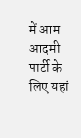में आम आदमी पार्टी के लिए यहां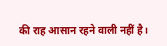की राह आसान रहने वाली नहीं है।